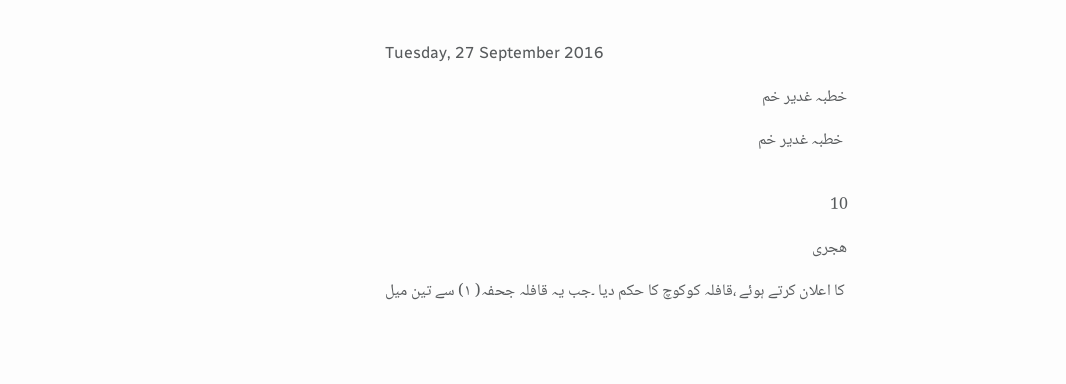Tuesday, 27 September 2016

خطبہ غدیر خم

 خطبہ غدیر خم


10

ھجری

 کا اعلان کرتے ہوئے ،قافلہ کوکوچ کا حکم دیا ۔جب یہ قافلہ جحفہ( ۱) سے تین میل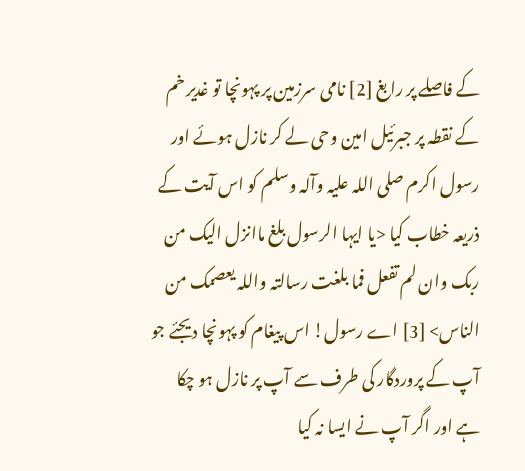کے فاصلے پر رابغ [2] نامی سرزمین پر پہونچا تو غدیر خم کے نقطہ پر جبرئیل امین وحی لے کر نازل ہوئے اور رسول اکرم صلی اللہ علیہ وآلہ وسلم کو اس آیت کے ذریعہ خطاب کیا <یا ایہا الرسول بلغ ماانزل الیک من ربک وان لم تفعل فما بلغت رسالتہ واللہ یعصمک من الناس> [3] اے رسول! اس پیغام کو پہونچا دیجئے جو آپ کے پروردگار کی طرف سے آپ پر نازل ہو چکا ہے اور اگر آپ نے ایسا نہ کیا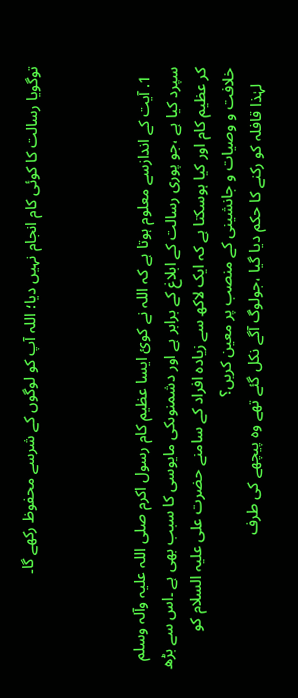توگویا رسالت کا کوئی کام انجام نہیں دیا؛ اللہ آپ کو لوگوں کے شرسے محفوظ رکھے گا۔



  1. آیت کے اندازسے معلوم ہوتا ہے کہ اللہ نے کوئ ایسا عظیم کام رسول اکرم صلی اللہ علیہ وآلہ وسلم سپرد کیا ہے ،جو پوری رسالت کے ابلاغ کے برابر ہے اور دشمنوںکی مایوسی کا سبب بھی ہے ۔اس سے بڑھ کر عظیم کام اور کیا ہوسکتا ہے کہ ایک لاکھ سے زیادہ افراد کے سامنے حضرت علی علیہ السلام کو خلافت و وصیات و جانشینی کے منصب پر معین کریں؟
    لہٰذا قافلہ کو رکنے کا حکم دیا گیا ،جولوگ آگے نکل گئے تھے وہ پیچھے کی طرف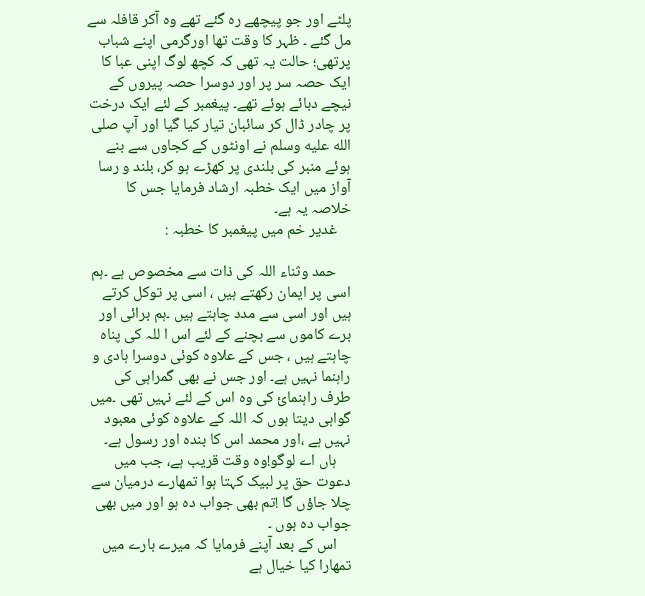پلٹے اور جو پیچھے رہ گئے تھے وہ آکر قافلہ سے مل گئے ۔ ظہر کا وقت تھا اورگرمی اپنے شباب پرتھی؛ حالت یہ تھی کہ کچھ لوگ اپنی عبا کا ایک حصہ سر پر اور دوسرا حصہ پیروں کے نیچے دبائے ہوئے تھے۔ پیغمبر کے لئے ایک درخت پر چادر ڈال کر سائبان تیار کیا گیا اور آپ صلى الله عليه وسلم نے اونٹوں کے کجاوں سے بنے ہوئے منبر کی بلندی پر کھڑے ہو کر، بلند و رسا آواز میں ایک خطبہ ارشاد فرمایا جس کا خلاصہ یہ ہے۔
    غدیر خم میں پیغمبر کا خطبہ :

    حمد وثناء اللہ کی ذات سے مخصوص ہے ۔ہم اسی پر ایمان رکھتے ہیں ، اسی پر توکل کرتے ہیں اور اسی سے مدد چاہتے ہیں ۔ہم برائی اور برے کاموں سے بچنے کے لئے اس ا للہ کی پناہ چاہتے ہیں ، جس کے علاوہ کوئی دوسرا ہادی و راہنما نہیں ہے۔ اور جس نے بھی گمراہی کی طرف راہنمائ کی وہ اس کے لئے نہیں تھی ۔میں گواہی دیتا ہوں کہ اللہ کے علاوہ کوئی معبود نہیں ہے ،اور محمد اس کا بندہ اور رسول ہے۔
    ہاں اے لوگو!وہ وقت قریب ہے، جب میں دعوت حق پر لبیک کہتا ہوا تمھارے درمیان سے چلا جاؤں گا !تم بھی جواب دہ ہو اور میں بھی جواب دہ ہوں ۔
    اس کے بعد آپنے فرمایا کہ میرے بارے میں تمھارا کیا خیال ہے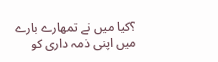؟کیا میں نے تمھارے بارے میں اپنی ذمہ داری کو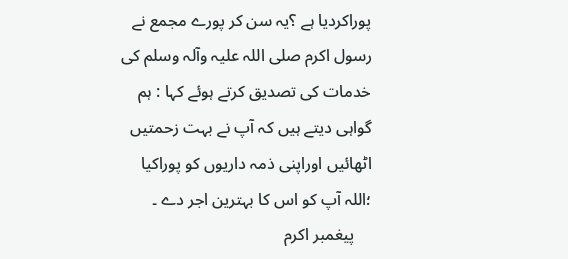پوراکردیا ہے ؟یہ سن کر پورے مجمع نے رسول اکرم صلی اللہ علیہ وآلہ وسلم کی خدمات کی تصدیق کرتے ہوئے کہا : ہم گواہی دیتے ہیں کہ آپ نے بہت زحمتیں اٹھائیں اوراپنی ذمہ داریوں کو پوراکیا ؛اللہ آپ کو اس کا بہترین اجر دے ۔
    پیغمبر اکرم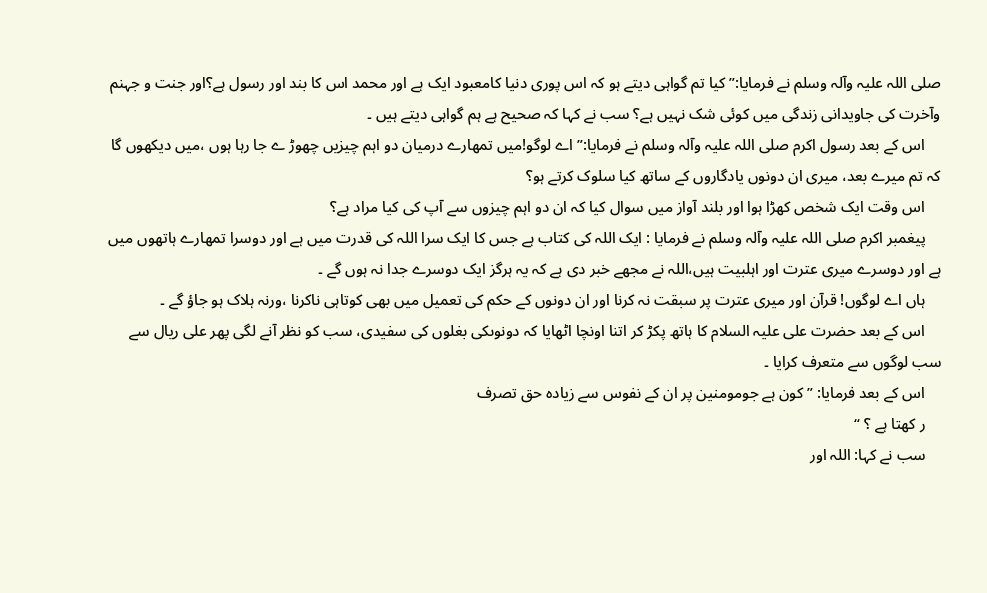صلی اللہ علیہ وآلہ وسلم نے فرمایا:” کیا تم گواہی دیتے ہو کہ اس پوری دنیا کامعبود ایک ہے اور محمد اس کا بند اور رسول ہے؟اور جنت و جہنم وآخرت کی جاویدانی زندگی میں کوئی شک نہیں ہے؟ سب نے کہا کہ صحیح ہے ہم گواہی دیتے ہیں ۔
    اس کے بعد رسول اکرم صلی اللہ علیہ وآلہ وسلم نے فرمایا:” اے لوگو!میں تمھارے درمیان دو اہم چیزیں چھوڑ ے جا رہا ہوں ،میں دیکھوں گا کہ تم میرے بعد، میری ان دونوں یادگاروں کے ساتھ کیا سلوک کرتے ہو؟
    اس وقت ایک شخص کھڑا ہوا اور بلند آواز میں سوال کیا کہ ان دو اہم چیزوں سے آپ کی کیا مراد ہے؟
    پیغمبر اکرم صلی اللہ علیہ وآلہ وسلم نے فرمایا : ایک اللہ کی کتاب ہے جس کا ایک سرا اللہ کی قدرت میں ہے اور دوسرا تمھارے ہاتھوں میں ہے اور دوسرے میری عترت اور اہلبیت ہیں،اللہ نے مجھے خبر دی ہے کہ یہ ہرگز ایک دوسرے جدا نہ ہوں گے ۔
    ہاں اے لوگوں! قرآن اور میری عترت پر سبقت نہ کرنا اور ان دونوں کے حکم کی تعمیل میں بھی کوتاہی ناکرنا ،ورنہ ہلاک ہو جاؤ گے ۔
    اس کے بعد حضرت علی علیہ السلام کا ہاتھ پکڑ کر اتنا اونچا اٹھایا کہ دونوںکی بغلوں کی سفیدی، سب کو نظر آنے لگی پھر علی ریال سے سب لوگوں سے متعرف کرایا ۔
    اس کے بعد فرمایا: ” کون ہے جومومنین پر ان کے نفوس سے زیادہ حق تصرف
    ر کھتا ہے ؟ “
    سب نے کہا: اللہ اور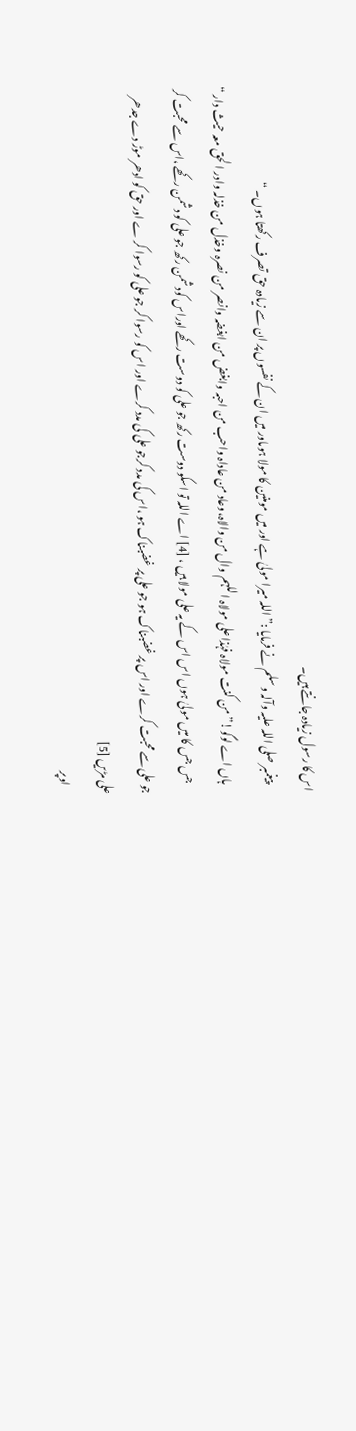اس کا رسول زیادہ جانتے ہیں۔
    پیغمبر صلی اللہ علیہ وآلہ وسلم نے فرمایا :”اللہ میرا مولیٰ ہے اور میں مومنین کا مولا ہوںاور میں ان کے نفسوں پر ان سے زیادہ حق تصرف رکھتا ہوں۔ “
    ہاں اے لوگو!” من کنت مولاہ فہٰذا علی مولاہ اللہم وال من والاہ،وعاد من عاداہ واحب من احبہ وابغض من ابغضہ وانصر من نصرہ وخذل من خذلہ وادر ا لحق معہ حیث دار “
    جس جس کا میں مولیٰ ہوں اس اس کے یہ علی مولا ہیں ، [4] اے اللہ تو اسکو دوست رکھ جو علی کو دوست رکھے اوراس کودشمن رکھ جو علی کو دشمن رکھے ،اس سے محبت کر جو علی سے محبت کرے اور اس پر غضبناک ہو جو علی پر غضبناک ہو ،اس کی مدد کرجو علی کی مدد کرے اور اس کو رسوا کر جو علی کو رسوا کر ے اور حق کو ادھر موڑ دے جدھر علی مڑیں [5]
    اوپر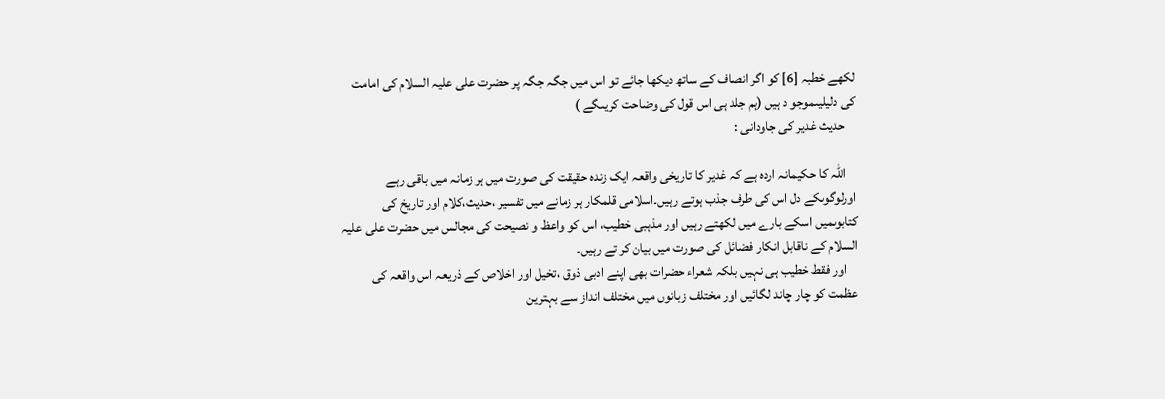لکھے خطبہ [6] کو اگر انصاف کے ساتھ دیکھا جائے تو اس میں جگہ جگہ پر حضرت علی علیہ السلام کی امامت کی دلیلیںموجو د ہیں (ہم جلد ہی اس قول کی وضاحت کریںگے )
    حدیث غدیر کی جاودانی :

    اللہ کا حکیمانہ اردہ ہے کہ غدیر کا تاریخی واقعہ ایک زندہ حقیقت کی صورت میں ہر زمانہ میں باقی رہے اورلوگوںکے دل اس کی طرف جذب ہوتے رہیں۔اسلامی قلمکار ہر زمانے میں تفسیر ،حدیث،کلام اور تاریخ کی کتابوںمیں اسکے بارے میں لکھتے رہیں اور مذہبی خطیب، اس کو واعظ و نصیحت کی مجالس میں حضرت علی علیہ السلام کے ناقابل انکار فضائل کی صورت میں بیان کر تے رہیں۔
    اور فقط خطیب ہی نہیں بلکہ شعراء حضرات بھی اپنے ادبی ذوق ،تخیل اور اخلاص کے ذریعہ اس واقعہ کی عظمت کو چار چاند لگائیں اور مختلف زبانوں میں مختلف انداز سے بہترین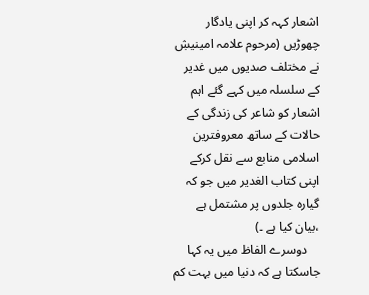اشعار کہہ کر اپنی یادگار چھوڑیں (مرحوم علامہ امینیۺ نے مختلف صدیوں میں غدیر کے سلسلہ میں کہے گئے اہم اشعار کو شاعر کی زندگی کے حالات کے ساتھ معروفترین اسلامی منابع سے نقل کرکے اپنی کتاب الغدیر میں جو کہ گیارہ جلدوں پر مشتمل ہے ،بیان کیا ہے ۔)
    دوسرے الفاظ میں یہ کہا جاسکتا ہے کہ دنیا میں بہت کم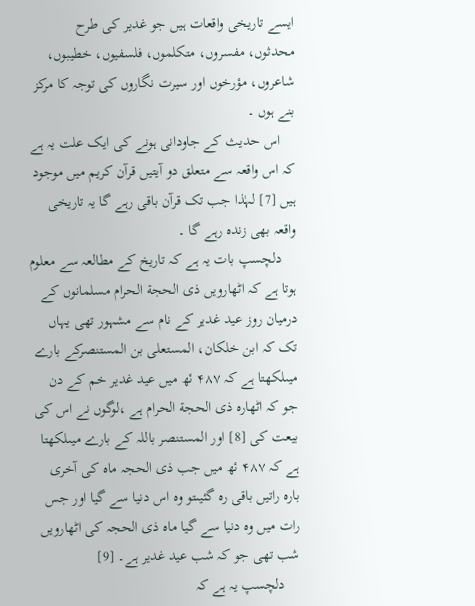ایسے تاریخی واقعات ہیں جو غدیر کی طرح محدثوں، مفسروں، متکلموں، فلسفیوں، خطیبوں، شاعروں، مؤرخوں اور سیرت نگاروں کی توجہ کا مرکز بنے ہوں ۔
    اس حدیث کے جاودانی ہونے کی ایک علت یہ ہے کہ اس واقعہ سے متعلق دو آیتیں قرآن کریم میں موجود ہیں [7] لہٰذا جب تک قرآن باقی رہے گا یہ تاریخی واقعہ بھی زندہ رہے گا ۔
    دلچسپ بات یہ ہے کہ تاریخ کے مطالعہ سے معلوم ہوتا ہے کہ اٹھارویں ذی الحجة الحرام مسلمانوں کے درمیان روز عید غدیر کے نام سے مشہور تھی یہاں تک کہ ابن خلکان، المستعلی بن المستنصرکے بارے میںلکھتا ہے کہ ۴۸۷ ئھ میں عید غدیر خم کے دن جو کہ اٹھارہ ذی الحجة الحرام ہے ،لوگوں نے اس کی بیعت کی [8] اور المستنصر باللہ کے بارے میںلکھتا ہے کہ ۴۸۷ ئھ میں جب ذی الحجہ ماہ کی آخری بارہ راتیں باقی رہ گئیںتو وہ اس دنیا سے گیا اور جس رات میں وہ دنیا سے گیا ماہ ذی الحجہ کی اٹھارویں شب تھی جو کہ شب عید غدیر ہے۔ [9]
    دلچسپ یہ ہے کہ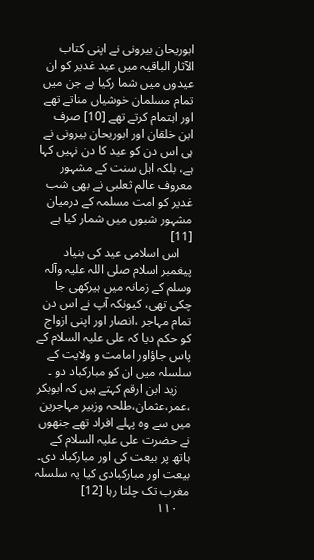ابوریحان بیرونی نے اپنی کتاب الآثار الباقیہ میں عید غدیر کو ان عیدوں میں شما رکیا ہے جن میں تمام مسلمان خوشیاں مناتے تھے اور اہتمام کرتے تھے [10] صرف ابن خلقان اور ابوریحان بیرونی نے ہی اس دن کو عید کا دن نہیں کہا ہے، بلکہ اہل سنت کے مشہور معروف عالم ثعلبی نے بھی شب غدیر کو امت مسلمہ کے درمیان مشہور شبوں میں شمار کیا ہے [11]
    اس اسلامی عید کی بنیاد پیغمبر اسلام صلی اللہ علیہ وآلہ وسلم کے زمانہ میں ہیرکھی جا چکی تھی، کیونکہ آپ نے اس دن تمام مہاجر ،انصار اور اپنی ازواج کو حکم دیا کہ علی علیہ السلام کے پاس جاؤاور امامت و ولایت کے سلسلہ میں ان کو مبارکباد دو ۔
    زید ابن ارقم کہتے ہیں کہ ابوبکر ،عمر،عثمان،طلحہ وزبیر مہاجرین میں سے وہ پہلے افراد تھے جنھوں نے حضرت علی علیہ السلام کے ہاتھ پر بیعت کی اور مبارکباد دی۔ بیعت اور مبارکبادی کیا یہ سلسلہ مغرب تک چلتا رہا [12]
    ۱۱۰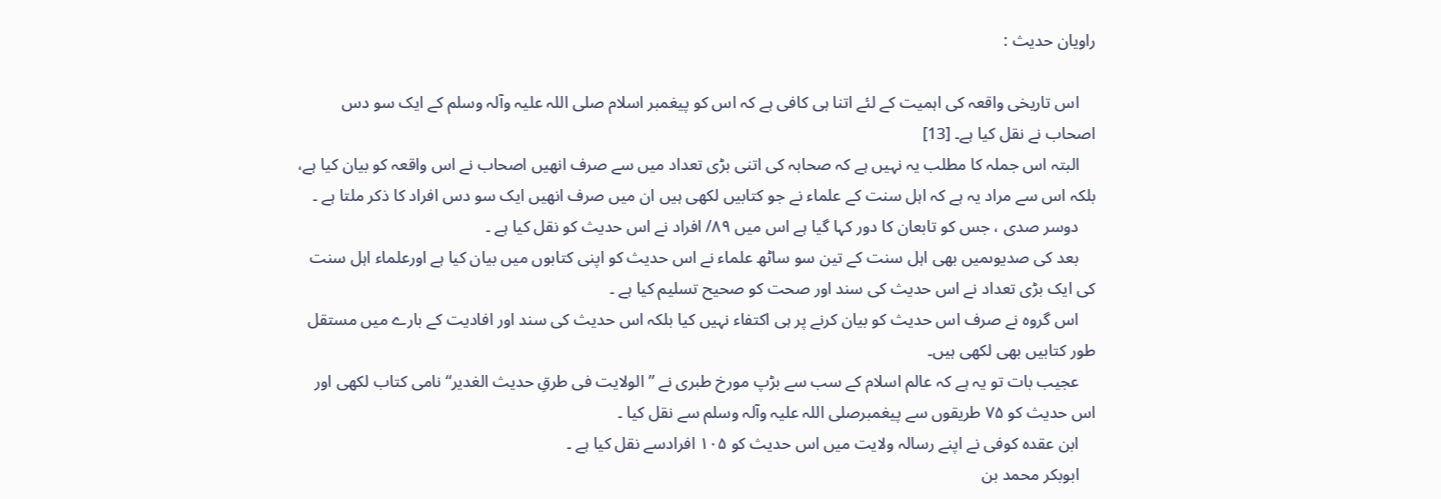راویان حدیث :

    اس تاریخی واقعہ کی اہمیت کے لئے اتنا ہی کافی ہے کہ اس کو پیغمبر اسلام صلی اللہ علیہ وآلہ وسلم کے ایک سو دس اصحاب نے نقل کیا ہے۔ [13]
    البتہ اس جملہ کا مطلب یہ نہیں ہے کہ صحابہ کی اتنی بڑی تعداد میں سے صرف انھیں اصحاب نے اس واقعہ کو بیان کیا ہے، بلکہ اس سے مراد یہ ہے کہ اہل سنت کے علماء نے جو کتابیں لکھی ہیں ان میں صرف انھیں ایک سو دس افراد کا ذکر ملتا ہے ۔
    دوسر صدی ، جس کو تابعان کا دور کہا گیا ہے اس میں ۸۹/ افراد نے اس حدیث کو نقل کیا ہے ۔
    بعد کی صدیوںمیں بھی اہل سنت کے تین سو ساٹھ علماء نے اس حدیث کو اپنی کتابوں میں بیان کیا ہے اورعلماء اہل سنت کی ایک بڑی تعداد نے اس حدیث کی سند اور صحت کو صحیح تسلیم کیا ہے ۔
    اس گروہ نے صرف اس حدیث کو بیان کرنے پر ہی اکتفاء نہیں کیا بلکہ اس حدیث کی سند اور افادیت کے بارے میں مستقل طور کتابیں بھی لکھی ہیں۔
    عجیب بات تو یہ ہے کہ عالم اسلام کے سب سے بڑپ مورخ طبری نے ” الولایت فی طرقِ حدیث الغدیر“ نامی کتاب لکھی اور اس حدیث کو ۷۵ طریقوں سے پیغمبرصلی اللہ علیہ وآلہ وسلم سے نقل کیا ۔
    ابن عقدہ کوفی نے اپنے رسالہ ولایت میں اس حدیث کو ۱۰۵ افرادسے نقل کیا ہے ۔
    ابوبکر محمد بن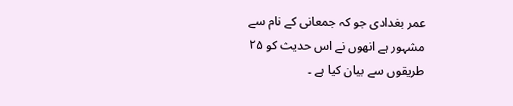عمر بغدادی جو کہ جمعانی کے نام سے مشہور ہے انھوں نے اس حدیث کو ۲۵ طریقوں سے بیان کیا ہے ۔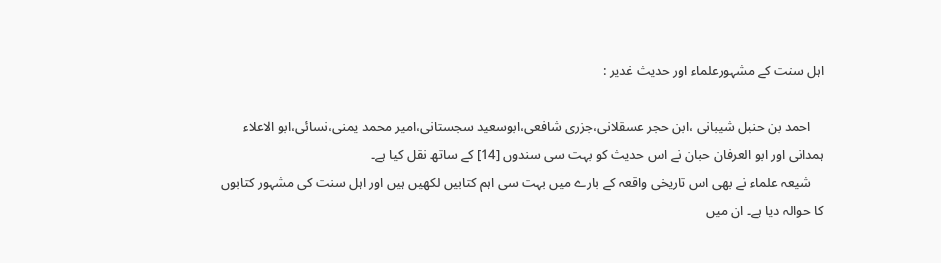اہل سنت کے مشہورعلماء اور حدیث غدیر :

    احمد بن حنبل شیبانی ،ابن حجر عسقلانی،جزری شافعی،ابوسعید سجستانی،امیر محمد یمنی،نسائی،ابو الاعلاء ہمدانی اور ابو العرفان حبان نے اس حدیث کو بہت سی سندوں [14] کے ساتھ نقل کیا ہے۔
    شیعہ علماء نے بھی اس تاریخی واقعہ کے بارے میں بہت سی اہم کتابیں لکھیں ہیں اور اہل سنت کی مشہور کتابوں کا حوالہ دیا ہے۔ ان میں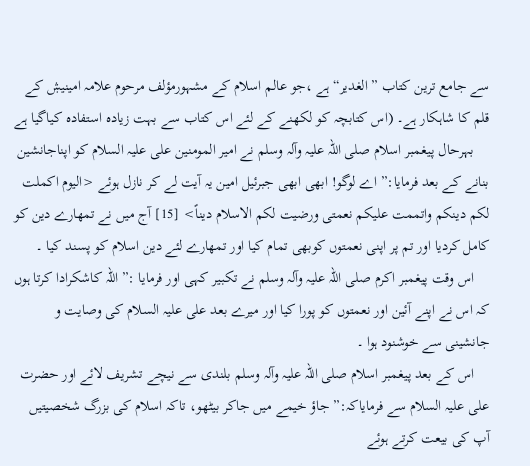سے جامع ترین کتاب ” الغدیر“ ہے ،جو عالم اسلام کے مشہورمؤلف مرحوم علامہ امینیۺ کے قلم کا شاہکار ہے۔ (اس کتابچہ کو لکھنے کے لئے اس کتاب سے بہت زیادہ استفادہ کیاگیا ہے
    بہرحال پیغمبر اسلام صلی اللہ علیہ وآلہ وسلم نے امیر المومنین علی علیہ السلام کو اپناجانشین بنانے کے بعد فرمایا:” اے لوگو! ابھی ابھی جبرئیل امین یہ آیت لے کر نازل ہوئے <الیوم اکملت لکم دینکم واتممت علیکم نعمتی ورضیت لکم الاسلام دیناً> [15] آج میں نے تمھارے دین کو کامل کردیا اور تم پر اپنی نعمتوں کوبھی تمام کیا اور تمھارے لئے دین اسلام کو پسند کیا ۔
    اس وقت پیغمبر اکرم صلی اللہ علیہ وآلہ وسلم نے تکبیر کہی اور فرمایا :” اللہ کاشکرادا کرتا ہوں کہ اس نے اپنے آئین اور نعمتوں کو پورا کیا اور میرے بعد علی علیہ السلام کی وصایت و جانشینی سے خوشنود ہوا ۔
    اس کے بعد پیغمبر اسلام صلی اللہ علیہ وآلہ وسلم بلندی سے نیچے تشریف لائے اور حضرت علی علیہ السلام سے فرمایاکہ:” جاؤ خیمے میں جاکر بیٹھو، تاکہ اسلام کی بزرگ شخصیتیں آپ کی بیعت کرتے ہوئے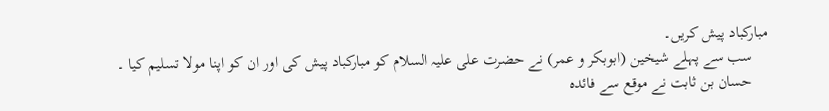مبارکباد پیش کریں۔
    سب سے پہلے شیخین (ابوبکر و عمر) نے حضرت علی علیہ السلام کو مبارکباد پیش کی اور ان کو اپنا مولا تسلیم کیا ۔
    حسان بن ثابت نے موقع سے فائدہ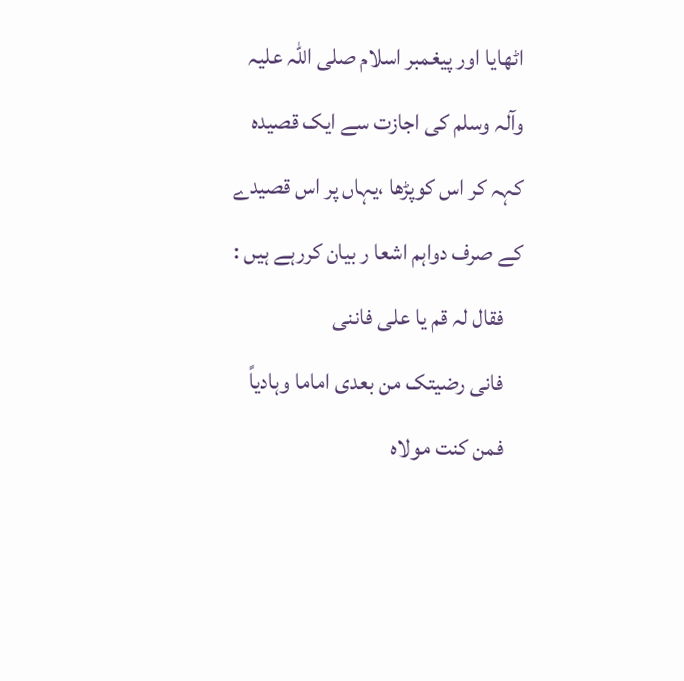اٹھایا اور پیغمبر اسلام صلی اللہ علیہ وآلہ وسلم کی اجازت سے ایک قصیدہ کہہ کر اس کوپڑھا ،یہاں پر اس قصیدے کے صرف دواہم اشعا ر بیان کررہے ہیں :
    فقال لہ قم یا علی فاننی
    فانی رضیتک من بعدی اماما وہادیاً
    فمن کنت مولاہ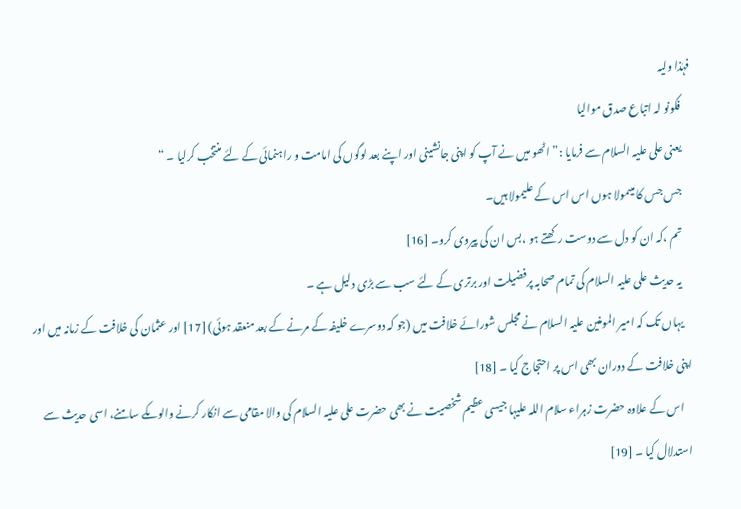فہٰذا ولیہ
    فکونو لہ اتباع صدق موالیا
    یعنی علی علیہ السلام سے فرمایا :” اٹھو میں نے آپ کو اپنی جانشینی اور اپنے بعد لوگوں کی امامت و راہنمائی کے لئے منتخب کرلیا ۔ “
    جس جس کا میںمولا ہوں اس اس کے علیمولا ہیں۔
    تم ،کہ ان کو دل سے دوست رکھتے ہو ،بس ان کی پیروی کرو۔ [16]
    یہ حدیث علی علیہ السلام کی تمام صحابہ پرفضیلت اور برتری کے لئے سب سے بڑی دلیل ہے ۔
    یہاں تک کہ امیر المومنین علیہ السلام نے مجلس شورائے خلافت میں (جو کہ دوسرے خلیفہ کے مرنے کے بعد منعقد ہوئی) [17] اور عثمان کی خلافت کے زمانہ میں اور اپنی خلافت کے دوران بھی اس پر احتجاج کیا ۔ [18]
    اس کے علاوہ حضرت زہراء سلام اللہ علیہا جیسی عظیم شخصیت نے بھی حضرت علی علیہ السلام کی والا مقامی سے انکار کرنے والوںکے سامنے، اسی حدیث سے استدلال کیا ۔ [19]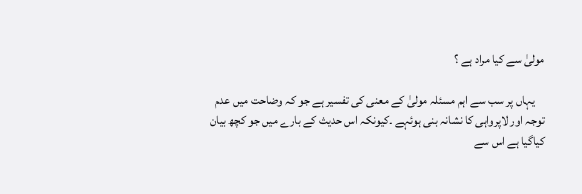مولیٰ سے کیا مراد ہے ؟

    یہاں پر سب سے اہم مسئلہ مولیٰ کے معنی کی تفسیر ہے جو کہ وضاحت میں عدم توجہ اور لاپرواہی کا نشانہ بنی ہوئہے ۔کیونکہ اس حدیث کے بارے میں جو کچھ بیان کیاگیا ہے اس سے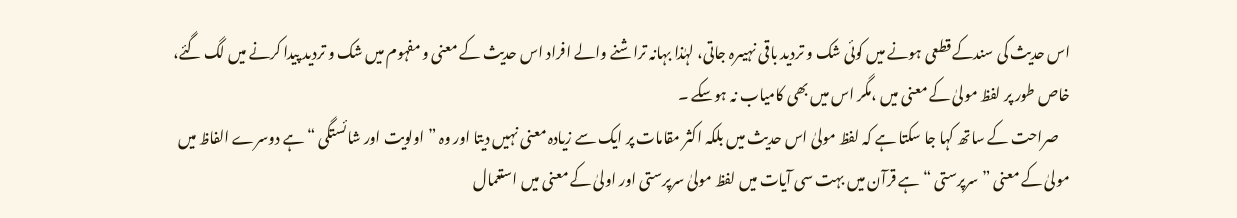اس حدیث کی سندکے قطعی ہونے میں کوئی شک و تردید باقی نہیںرہ جاتی، لہٰذا بہانہ تراشنے والے افراد اس حدیث کے معنی و مفہوم میں شک و تردید پیدا کرنے میں لگ گئے، خاص طور پر لفظ مولیٰ کے معنی میں ،مگر اس میں بھی کامیاب نہ ہوسکے ۔
    صراحت کے ساتھ کہا جا سکتا ہے کہ لفظ مولیٰ اس حدیث میں بلکہ اکثر مقامات پر ایک سے زیادہ معنی نہیں دیتا اور وہ ”اولویت اور شائستگی “ہے دوسرے الفاظ میں مولیٰ کے معنی ” سرپرستی “ ہے قرآن میں بہت سی آیات میں لفظ مولیٰ سرپرستی اور اولیٰ کے معنی میں استعمال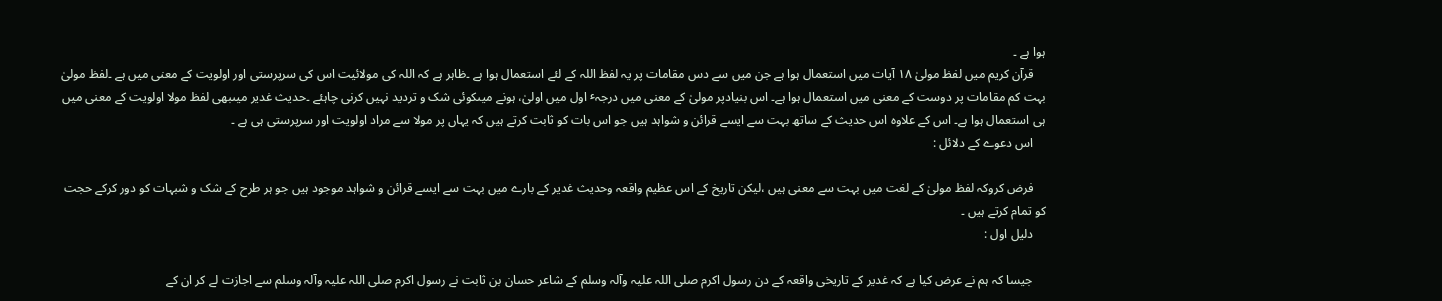ہوا ہے ۔
    قرآن کریم میں لفظ مولیٰ ۱۸ آیات میں استعمال ہوا ہے جن میں سے دس مقامات پر یہ لفظ اللہ کے لئے استعمال ہوا ہے ۔ظاہر ہے کہ اللہ کی مولائیت اس کی سرپرستی اور اولویت کے معنی میں ہے ۔لفظ مولیٰ بہت کم مقامات پر دوست کے معنی میں استعمال ہوا ہے۔ اس بنیادپر مولیٰ کے معنی میں درجہٴ اول میں اولیٰ، ہونے میںکوئی شک و تردید نہیں کرنی چاہئے ۔حدیث غدیر میںبھی لفظ مولا اولویت کے معنی میں ہی استعمال ہوا ہے۔ اس کے علاوہ اس حدیث کے ساتھ بہت سے ایسے قرائن و شواہد ہیں جو اس بات کو ثابت کرتے ہیں کہ یہاں پر مولا سے مراد اولویت اور سرپرستی ہی ہے ۔
    اس دعوے کے دلائل :

    فرض کروکہ لفظ مولیٰ کے لغت میں بہت سے معنی ہیں ،لیکن تاریخ کے اس عظیم واقعہ وحدیث غدیر کے بارے میں بہت سے ایسے قرائن و شواہد موجود ہیں جو ہر طرح کے شک و شبہات کو دور کرکے حجت کو تمام کرتے ہیں ۔
    دلیل اول :

    جیسا کہ ہم نے عرض کیا ہے کہ غدیر کے تاریخی واقعہ کے دن رسول اکرم صلی اللہ علیہ وآلہ وسلم کے شاعر حسان بن ثابت نے رسول اکرم صلی اللہ علیہ وآلہ وسلم سے اجازت لے کر ان کے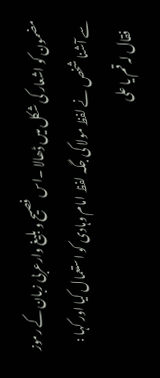مضمون کو اشعار کی شکل میں ڈھالا ۔اس فصیح و بلیغ وارعربی زبان کے رموز سے آشنا شخص نے لفظ مولا کی جگہ لفظ امام وہادی کو استعمال کیا اور کہا :
    فقال لہ قم یا علی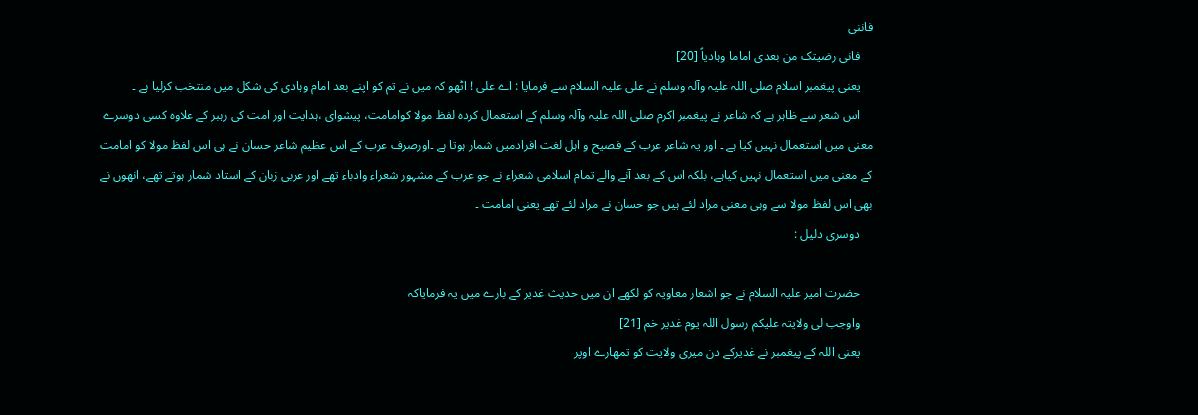فاننی
    فانی رضیتک من بعدی اماما وہادیاً [20]
    یعنی پیغمبر اسلام صلی اللہ علیہ وآلہ وسلم نے علی علیہ السلام سے فرمایا : اے علی ! اٹھو کہ میں نے تم کو اپنے بعد امام وہادی کی شکل میں منتخب کرلیا ہے ۔
    اس شعر سے ظاہر ہے کہ شاعر نے پیغمبر اکرم صلی اللہ علیہ وآلہ وسلم کے استعمال کردہ لفظ مولا کوامامت، پیشوای ،ہدایت اور امت کی رہبر کے علاوہ کسی دوسرے معنی میں استعمال نہیں کیا ہے ۔ اور یہ شاعر عرب کے فصیح و اہل لغت افرادمیں شمار ہوتا ہے ۔اورصرف عرب کے اس عظیم شاعر حسان نے ہی اس لفظ مولا کو امامت کے معنی میں استعمال نہیں کیاہے، بلکہ اس کے بعد آنے والے تمام اسلامی شعراء نے جو عرب کے مشہور شعراء وادباء تھے اور عربی زبان کے استاد شمار ہوتے تھے، انھوں نے بھی اس لفظ مولا سے وہی معنی مراد لئے ہیں جو حسان نے مراد لئے تھے یعنی امامت ۔
    دوسری دلیل :

    حضرت امیر علیہ السلام نے جو اشعار معاویہ کو لکھے ان میں حدیث غدیر کے بارے میں یہ فرمایاکہ
    واوجب لی ولایتہ علیکم رسول اللہ یوم غدیر خم [21]
    یعنی اللہ کے پیغمبر نے غدیرکے دن میری ولایت کو تمھارے اوپر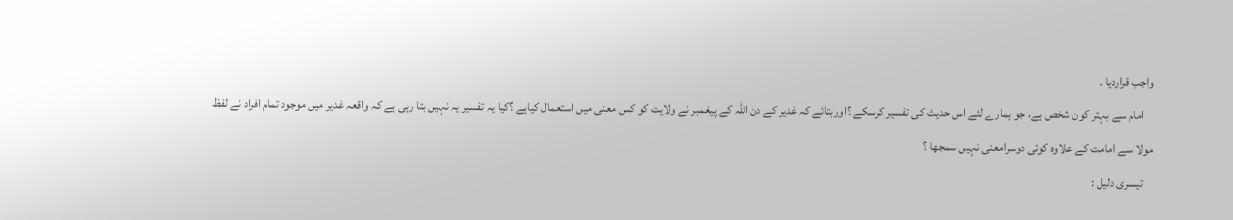واجب قراردیا ۔
    امام سے بہتر کون شخص ہے، جو ہمارے لئے اس حدیث کی تفسیر کرسکے ؟اوربتائے کہ غدیر کے دن اللہ کے پیغمبر نے ولایت کو کس معنی میں استعمال کیاہے ؟کیا یہ تفسیر یہ نہیں بتا رہی ہے کہ واقعہ غدیر میں موجود تمام افراد نے لفظ مولا سے امامت کے علاوہ کوئی دوسرامعنی نہیں سمجھا ؟
    تیسری دلیل :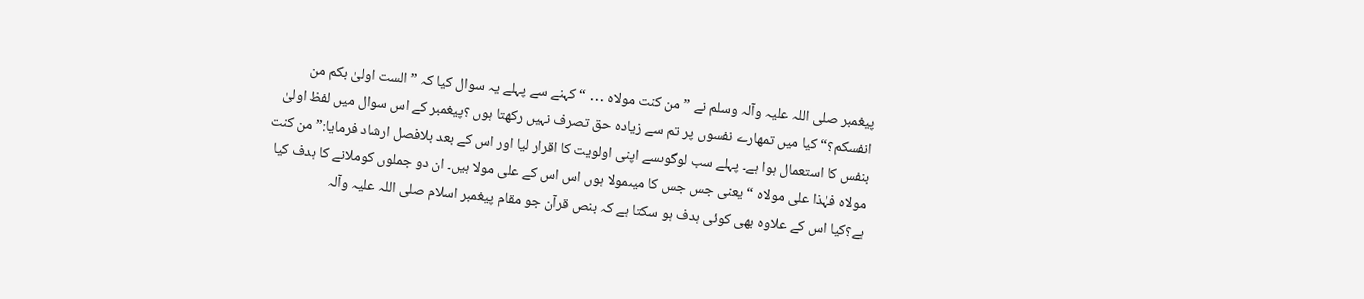پیغمبر صلی اللہ علیہ وآلہ وسلم نے ” من کنت مولاہ ․․․ “ کہنے سے پہلے یہ سوال کیا کہ ”الست اولیٰ بکم من انفسکم؟“ کیا میں تمھارے نفسوں پر تم سے زیادہ حق تصرف نہیں رکھتا ہوں ؟پیغمبر کے اس سوال میں لفظ اولیٰ بنفس کا استعمال ہوا ہے۔ پہلے سب لوگوںسے اپنی اولویت کا اقرار لیا اور اس کے بعد بلافصل ارشاد فرمایا:” من کنت مولاہ فہٰذا علی مولاہ “ یعنی جس جس کا میںمولا ہوں اس اس کے علی مولا ہیں۔ ان دو جملوں کوملانے کا ہدف کیا ہے؟کیا اس کے علاوہ بھی کوئی ہدف ہو سکتا ہے کہ بنص قرآن جو مقام پیغمبر اسلام صلی اللہ علیہ وآلہ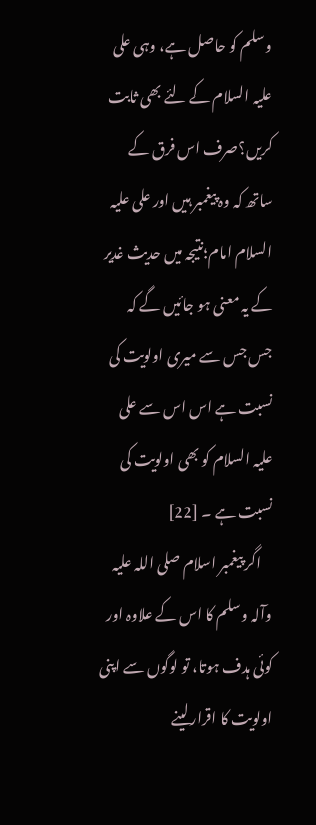وسلم کو حاصل ہے، وہی علی علیہ السلام کے لئے بھی ثابت کریں؟صرف اس فرق کے ساتھ کہ وہ پیغمبر ہیں اور علی علیہ السلام امام؛نتیجہ میں حدیث غدیر کے یہ معنی ہو جائیں گے کہ جس جس سے میری اولویت کی نسبت ہے اس اس سے علی علیہ السلام کو بھی اولویت کی نسبت ہے ۔ [22]
    اگر پیغمبر اسلام صلی اللہ علیہ وآلہ وسلم کا اس کے علاوہ اور کوئی ہدف ہوتا، تو لوگوں سے اپنی اولویت کا اقرارلینے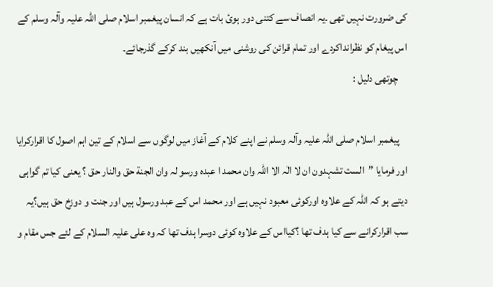کی ضرورت نہیں تھی ۔یہ انصاف سے کتنی دور ہوئ بات ہے کہ انسان پیغمبر اسلام صلی اللہ علیہ وآلہ وسلم کے اس پیغام کو نظرانداکردے اور تمام قرائن کی روشنی میں آنکھیں بند کرکے گذرجائے۔
    چوتھی دلیل :

    پیغمبر اسلام صلی اللہ علیہ وآلہ وسلم نے اپنے کلام کے آغاز میں لوگوں سے اسلام کے تین اہم اصول کا اقرارکرایا اور فرمایا ”الست تشہدون ان لا الٰہ الا اللہ وان محمد ا عبدہ ورسو لہ وان الجنة حق والنار حق ؟ یعنی کیا تم گواہی دیتے ہو کہ اللہ کے علاوہ اورکوئی معبود نہیں ہے اور محمد اس کے عبد ورسول ہیں اور جنت و دوزخ حق ہیں؟یہ سب اقرارکرانے سے کیا ہدف تھا ؟کیااس کے علاوہ کوئی دوسرا ہدف تھا کہ وہ علی علیہ السلام کے لئے جس مقام و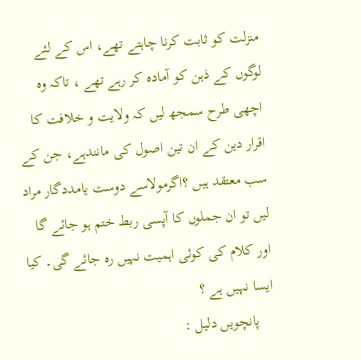منزلت کو ثابت کرنا چاہتے تھے، اس کے لئے لوگوں کے ذہن کو آمادہ کر رہے تھے ، تاکہ وہ اچھی طرح سمجھ لیں کہ ولایت و خلافت کا اقرار دین کے ان تین اصول کی مانندہے، جن کے سب معتقد ہیں ؟اگرمولاسے دوست یامددگار مراد لیں تو ان جملوں کا آپسی ربط ختم ہو جائے گا اور کلام کی کوئی اہمیت نہیں رہ جائے گی۔ کیا ایسا نہیں ہے ؟
    پانچویں دلیل :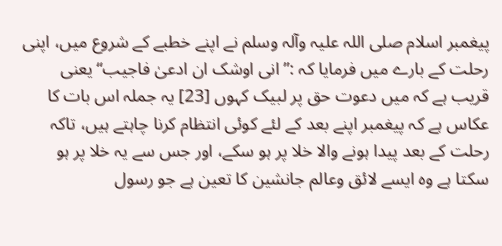پیغمبر اسلام صلی اللہ علیہ وآلہ وسلم نے اپنے خطبے کے شروع میں، اپنی رحلت کے بارے میں فرمایا کہ :” انی اوشک ان ادعیٰ فاجیب“یعنی قریب ہے کہ میں دعوت حق پر لبیک کہوں [23] یہ جملہ اس بات کا عکاس ہے کہ پیغمبر اپنے بعد کے لئے کوئی انتظام کرنا چاہتے ہیں، تاکہ رحلت کے بعد پیدا ہونے والا خلا پر ہو سکے، اور جس سے یہ خلا پر ہو سکتا ہے وہ ایسے لائق وعالم جانشین کا تعین ہے جو رسول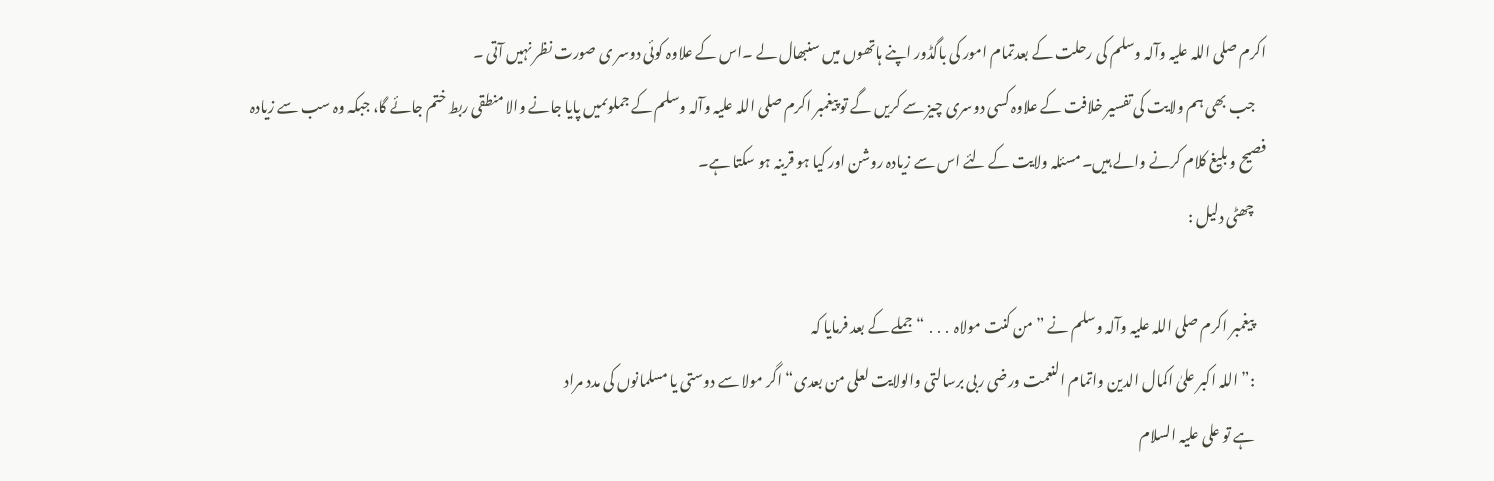اکرم صلی اللہ علیہ وآلہ وسلم کی رحلت کے بعدتمام امور کی باگڈور اپنے ہاتھوں میں سنبھال لے ۔اس کے علاوہ کوئی دوسر ی صورت نظر نہیں آتی ۔
    جب بھی ہم ولایت کی تفسیر خلافت کے علاوہ کسی دوسری چیز سے کریں گے تو پیغمبر اکرم صلی اللہ علیہ وآلہ وسلم کے جملوںمیں پایا جانے والا منطقی ربط ختم جائے گا، جبکہ وہ سب سے زیادہ فصیح و بلیغ کلام کرنے والے ہیں۔ مسئلہ ولایت کے لئے اس سے زیادہ روشن اور کیا ہو قرینہ ہو سکتا ہے۔
    چھٹی دلیل :

    پیغمبر اکرم صلی اللہ علیہ وآلہ وسلم نے ” من کنت مولاہ ․․․ “ جملے کے بعد فرمایا کہ
    :” اللہ اکبر علیٰ اکمال الدین واتمام النعمت ورضی ربی برسالتی والولایت لعلی من بعدی“ اگر مولا سے دوستی یا مسلمانوں کی مدد مراد
    ہے تو علی علیہ السلام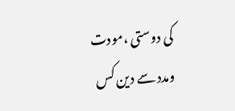کی دوستی ،مودت ومدد سے دین کس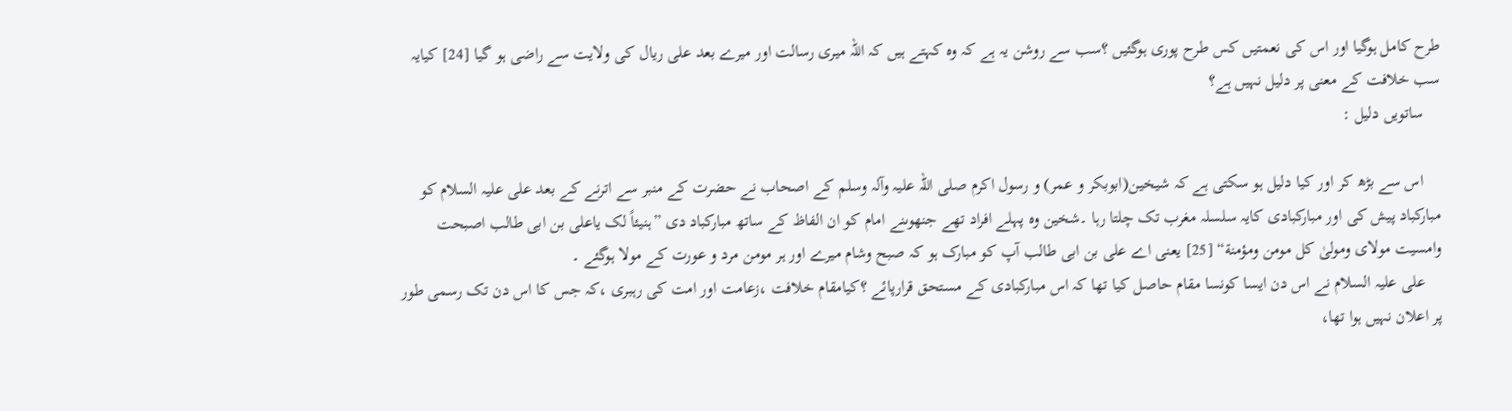طرح کامل ہوگیا اور اس کی نعمتیں کس طرح پوری ہوگئیں ؟سب سے روشن یہ ہے کہ وہ کہتے ہیں کہ اللہ میری رسالت اور میرے بعد علی ریال کی ولایت سے راضی ہو گیا [24] کیایہ سب خلافت کے معنی پر دلیل نہیں ہے؟
    ساتویں دلیل :

    اس سے بڑھ کر اور کیا دلیل ہو سکتی ہے کہ شیخین(ابوبکر و عمر) و رسول اکرم صلی اللہ علیہ وآلہ وسلم کے اصحاب نے حضرت کے منبر سے اترنے کے بعد علی علیہ السلام کو مبارکباد پیش کی اور مبارکبادی کایہ سلسلہ مغرب تک چلتا رہا ۔شخین وہ پہلے افراد تھے جنھوںنے امام کو ان الفاظ کے ساتھ مبارکباد دی ”ہنیئاً لک یاعلی بن ابی طالب اصبحت وامسیت مولای ومولیٰ کل مومن ومؤمنة“ [25] یعنی اے علی بن ابی طالب آپ کو مبارک ہو کہ صبح وشام میرے اور ہر مومن مرد و عورت کے مولا ہوگئے ۔
    علی علیہ السلام نے اس دن ایسا کونسا مقام حاصل کیا تھا کہ اس مبارکبادی کے مستحق قرارپائے ؟کیامقام خلافت ،زعامت اور امت کی رہبری ،کہ جس کا اس دن تک رسمی طور پر اعلان نہیں ہوا تھا،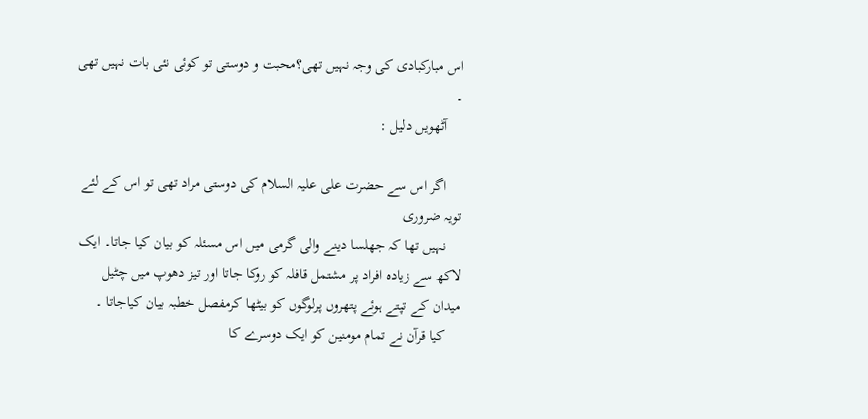اس مبارکبادی کی وجہ نہیں تھی؟محبت و دوستی تو کوئی نئی بات نہیں تھی ۔
    آٹھویں دلیل :

    اگر اس سے حضرت علی علیہ السلام کی دوستی مراد تھی تو اس کے لئے تویہ ضروری
    نہیں تھا کہ جھلسا دینے والی گرمی میں اس مسئلہ کو بیان کیا جاتا۔ ایک لاکھ سے زیادہ افراد پر مشتمل قافلہ کو روکا جاتا اور تیز دھوپ میں چٹیل میدان کے تپتے ہوئے پتھروں پرلوگوں کو بیٹھا کرمفصل خطبہ بیان کیاجاتا ۔
    کیا قرآن نے تمام مومنین کو ایک دوسرے کا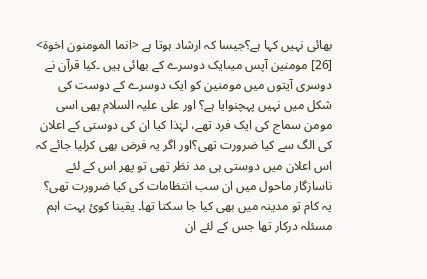بھائی نہیں کہا ہے؟جیسا کہ ارشاد ہوتا ہے <انما المومنون اخوة> [26] مومنین آپس میںایک دوسرے کے بھائی ہیں ۔کیا قرآن نے دوسری آیتوں میں مومنین کو ایک دوسرے کے دوست کی شکل میں نہیں پہچنوایا ہے؟ اور علی علیہ السلام بھی اسی مومن سماج کی ایک فرد تھے، لہٰذا کیا ان کی دوستی کے اعلان کی الگ سے کیا ضرورت تھی؟اور اگر یہ فرض بھی کرلیا جائے کہ اس اعلان میں دوستی ہی مد نظر تھی تو پھر اس کے لئے ناسازگار ماحول میں ان سب انتظامات کی کیا ضرورت تھی؟ یہ کام تو مدینہ میں بھی کیا جا سکتا تھا۔ یقینا کوئ بہت اہم مسئلہ درکار تھا جس کے لئے ان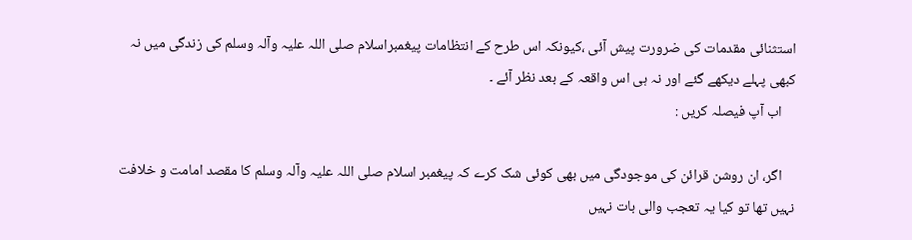استثنائی مقدمات کی ضرورت پیش آئی ،کیونکہ اس طرح کے انتظامات پیغمبراسلام صلی اللہ علیہ وآلہ وسلم کی زندگی میں نہ کبھی پہلے دیکھے گئے اور نہ ہی اس واقعہ کے بعد نظر آئے ۔
    اب آپ فیصلہ کریں :

    اگر، ان روشن قرائن کی موجودگی میں بھی کوئی شک کرے کہ پیغمبر اسلام صلی اللہ علیہ وآلہ وسلم کا مقصد امامت و خلافت نہیں تھا تو کیا یہ تعجب والی بات نہیں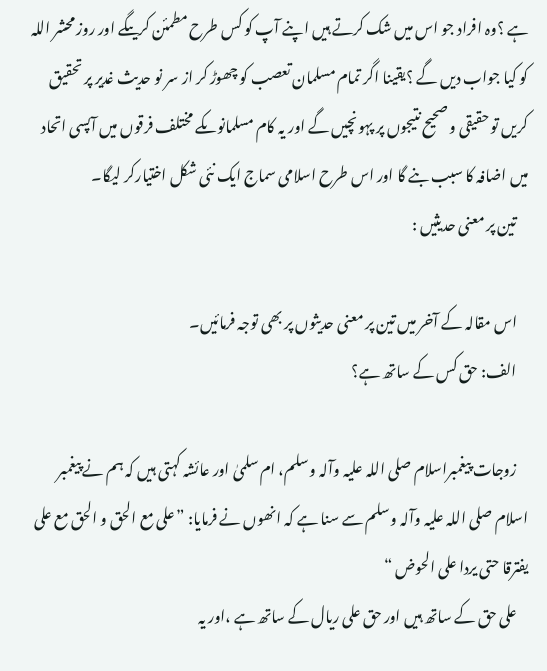ہے ؟وہ افراد جو اس میں شک کرتے ہیں اپنے آپ کو کس طرح مطمئن کریںگے اور روز محشر اللہ کو کیا جواب دیں گے ؟یقینا اگر تمام مسلمان تعصب کو چھوڑ کر از سر نو حدیث غدیر پر تحقیق کریں تو حقیقی و صحیح نتیجوں پر پہونچیں گے اور یہ کام مسلمانوںکے مختلف فرقوں میں آپسی اتحاد میں اضافہ کا سبب بنے گا اور اس طرح اسلامی سماج ایک نئی شکل اختیارکر لیگا۔
    تین پر معنی حدیثیں :

    اس مقالہ کے آخر میں تین پر معنی حدیثوں پر بھی توجہ فرمائیں۔
    الف: حق کس کے ساتھ ہے؟

    زوجات پیغمبراسلام صلی اللہ علیہ وآلہ وسلم، ام سلمیٰ اور عائشہ کہتی ہیں کہ ہم نے پیغمبر اسلام صلی اللہ علیہ وآلہ وسلم سے سنا ہے کہ انھوں نے فرمایا: ”علی مع الحق و الحق مع علی یفترقا حتی یردا علی الحوض “
    علی حق کے ساتھ ہیں اور حق علی ریال کے ساتھ ہے ،اور یہ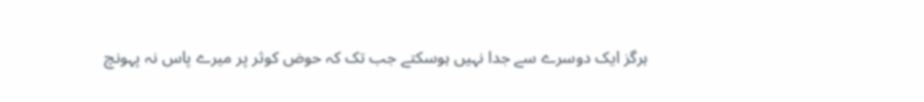ہرگز ایک دوسرے سے جدا نہیں ہوسکتے جب تک کہ حوض کوثر پر میرے پاس نہ پہونچ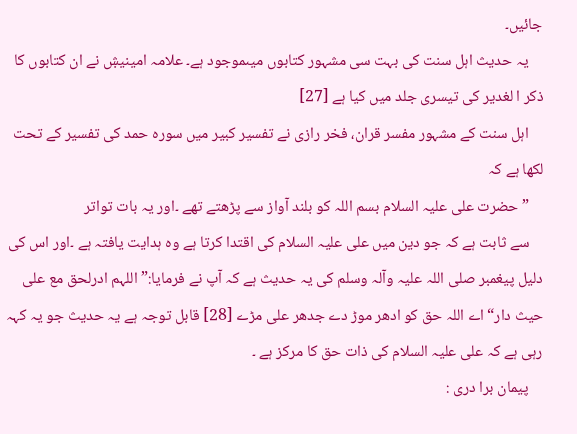جائیں۔
    یہ حدیث اہل سنت کی بہت سی مشہور کتابوں میںموجود ہے۔ علامہ امینیۺ نے ان کتابوں کا ذکر ا لغدیر کی تیسری جلد میں کیا ہے [27]
    اہل سنت کے مشہور مفسر قران، فخر رازی نے تفسیر کبیر میں سورہ حمد کی تفسیر کے تحت لکھا ہے کہ
    ” حضرت علی علیہ السلام بسم اللہ کو بلند آواز سے پڑھتے تھے ۔اور یہ بات تواتر
    سے ثابت ہے کہ جو دین میں علی علیہ السلام کی اقتدا کرتا ہے وہ ہدایت یافتہ ہے ۔اور اس کی دلیل پیغمبر صلی اللہ علیہ وآلہ وسلم کی یہ حدیث ہے کہ آپ نے فرمایا:” اللہم ادرلحق مع علی حیث دار“ اے اللہ حق کو ادھر موڑ دے جدھر علی مڑے [28] قابل توجہ ہے یہ حدیث جو یہ کہہ رہی ہے کہ علی علیہ السلام کی ذات حق کا مرکز ہے ۔
    پیمان برا دری :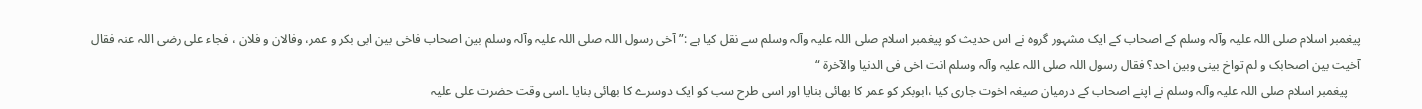پیغمبر اسلام صلی اللہ علیہ وآلہ وسلم کے اصحاب کے ایک مشہور گروہ نے اس حدیث کو پیغمبر اسلام صلی اللہ علیہ وآلہ وسلم سے نقل کیا ہے :” آخی رسول اللہ صلی اللہ علیہ وآلہ وسلم بین اصحاب فاخی بین ابی بکر و عمر، وفالان و فلان ، فجاء علی رضی اللہ عنہ فقال آخیت بین اصحابک و لم تواخ بینی وبین احد؟ فقال رسول اللہ صلی اللہ علیہ وآلہ وسلم انت اخی فی الدنیا والآخرة “
    پیغمبر اسلام صلی اللہ علیہ وآلہ وسلم نے اپنے اصحاب کے درمیان صیغہ اخوت جاری کیا ،ابوبکر کو عمر کا بھائی بنایا اور اسی طرح سب کو ایک دوسرے کا بھائی بنایا ۔اسی وقت حضرت علی علیہ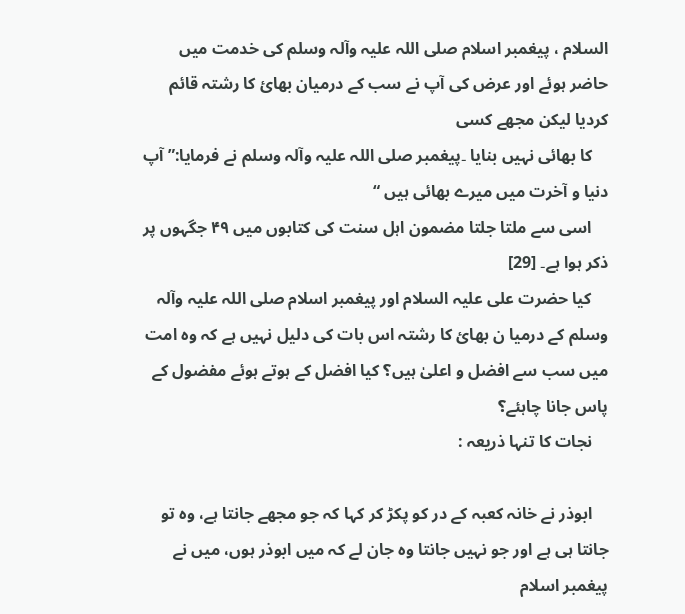السلام ، پیغمبر اسلام صلی اللہ علیہ وآلہ وسلم کی خدمت میں حاضر ہوئے اور عرض کی آپ نے سب کے درمیان بھائ کا رشتہ قائم کردیا لیکن مجھے کسی
    کا بھائی نہیں بنایا ۔پیغمبر صلی اللہ علیہ وآلہ وسلم نے فرمایا:” آپ دنیا و آخرت میں میرے بھائی ہیں “
    اسی سے ملتا جلتا مضمون اہل سنت کی کتابوں میں ۴۹ جگہوں پر ذکر ہوا ہے۔ [29]
    کیا حضرت علی علیہ السلام اور پیغمبر اسلام صلی اللہ علیہ وآلہ وسلم کے درمیا ن بھائ کا رشتہ اس بات کی دلیل نہیں ہے کہ وہ امت میں سب سے افضل و اعلیٰ ہیں؟ کیا افضل کے ہوتے ہوئے مفضول کے پاس جانا چاہئے؟
    نجات کا تنہا ذریعہ :

    ابوذر نے خانہ کعبہ کے در کو پکڑ کر کہا کہ جو مجھے جانتا ہے، وہ تو جانتا ہی ہے اور جو نہیں جانتا وہ جان لے کہ میں ابوذر ہوں، میں نے پیغمبر اسلام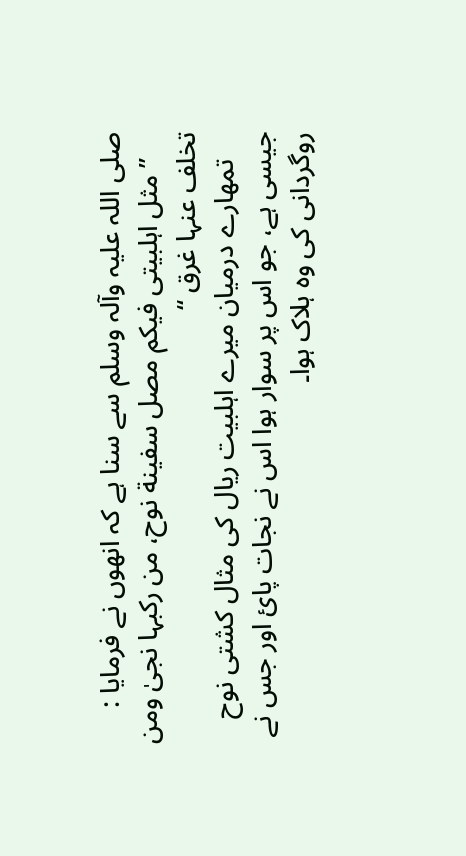صلی اللہ علیہ وآلہ وسلم سے سنا ہے کہ انھوں نے فرمایا :
    ” مثل اہلبیتی فیکم مصل سفینة نوح، من رکبہا نجیٰ ومن تخلف عنہا غرق “
    تمھارے درمیان میرے اہلبیت ریال کی مثال کشتی نوح جیسی ہے، جو اس پر سوار ہوا اس نے نجات پائ اور جس نے روگردانی کی وہ ہلاک ہوا۔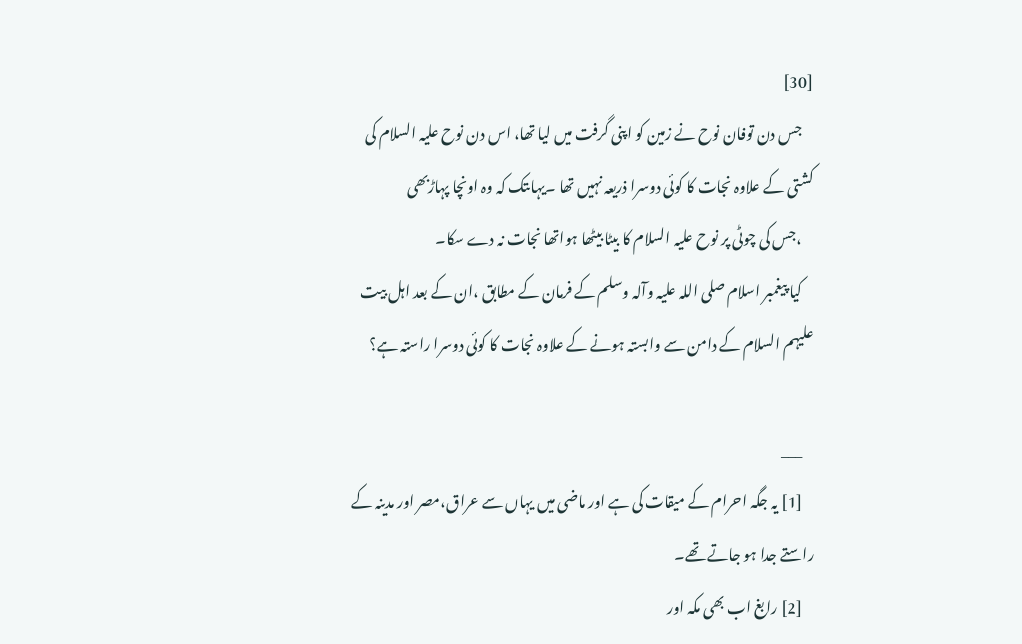[30]
    جس دن توفان نوح نے زمین کو اپنی گرفت میں لیا تھا، اس دن نوح علیہ السلام کی کشتی کے علاوہ نجات کا کوئی دوسرا ذریعہ نہیں تھا ۔یہاںتک کہ وہ اونچا پہاڑبھی
    ،جس کی چوٹی پر نوح علیہ السلام کا بیٹا بیٹھا ہواتھا نجات نہ دے سکا۔
    کیا پیغمبر اسلام صلی اللہ علیہ وآلہ وسلم کے فرمان کے مطابق ،ان کے بعد اہل بیت علیہم السلام کے دامن سے وابستہ ہونے کے علاوہ نجات کا کوئی دوسرا راستہ ہے؟

    ___
    [1] یہ جگہ احرام کے میقات کی ہے اور ماضی میں یہاں سے عراق،مصر اور مدینہ کے راستے جدا ہو جاتے تھے۔
    [2] رابغ اب بھی مکہ اور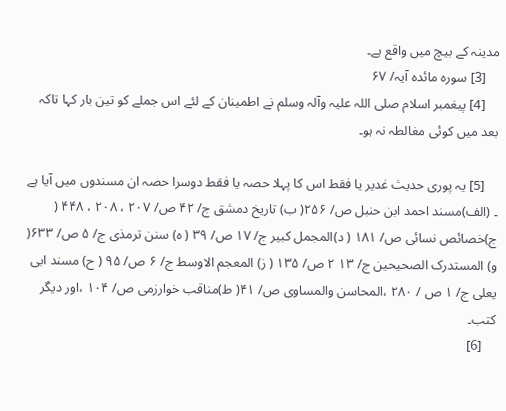مدینہ کے بیچ میں واقع ہے۔
    [3] سورہ مائدہ آیہ/ ۶۷
    [4] پیغمبر اسلام صلی اللہ علیہ وآلہ وسلم نے اطمینان کے لئے اس جملے کو تین بار کہا تاکہ بعد میں کوئی مغالطہ نہ ہو۔

    [5] یہ پوری حدیث غدیر یا فقط اس کا پہلا حصہ یا فقط دوسرا حصہ ان مسندوں میں آیا ہے ۔ (الف)مسند احمد ابن حنبل ص/ ۲۵۶( ب) تاریخ دمشق ج/ ۴۲ ص/ ۲۰۷ ، ۲۰۸ ، ۴۴۸ ( ج)خصائص نسائی ص/ ۱۸۱ ( د)المجمل کبیر ج/ ۱۷ ص/ ۳۹ ( ہ) سنن ترمذی ج/ ۵ ص/ ۶۳۳( و) المستدرک الصحیحین ج/ ۱۳ ۲ ص/ ۱۳۵ ( ز) المعجم الاوسط ج/ ۶ ص/ ۹۵ ( ح) مسند ابی یعلی ج/ ۱ ص / ۲۸۰ ،المحاسن والمساوی ص/ ۴۱( ط)مناقب خوارزمی ص/ ۱۰۴ ،اور دیگر کتب۔
    [6]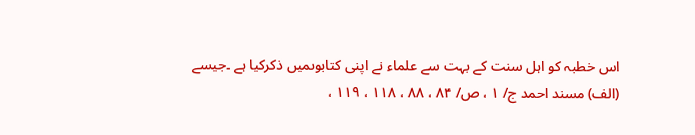اس خطبہ کو اہل سنت کے بہت سے علماء نے اپنی کتابوںمیں ذکرکیا ہے ۔جیسے (الف) مسند احمد ج/ ۱ ، ص/ ۸۴ ، ۸۸ ، ۱۱۸ ، ۱۱۹ ،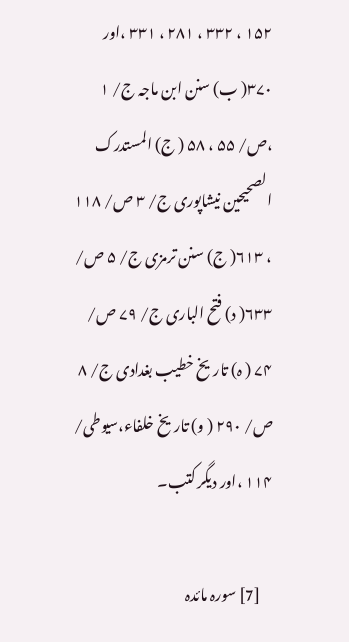۱۵۲ ، ۳۳۲ ، ۲۸۱ ، ۳۳۱ ،اور ۳۷۰( ب) سنن ابن ماجہ ج/ ۱ ،ص/ ۵۵ ، ۵۸ ( ج) المستدرک الصحیحین نیشاپوری ج/ ۳ ص/ ۱۱۸ ، ۶۱۳( ج) سنن ترمزی ج/ ۵ ص/ ۶۳۳( د) فتح الباری ج/ ۷۹ ص/ ۷۴ ( ہ) تاریخ خطیب بغدادی ج/ ۸ ص/ ۲۹۰ ( و) تاریخ خلفاء،سیوطی/ ۱۱۴ ،اور دیگر کتب۔

    [7] سورہ مائدہ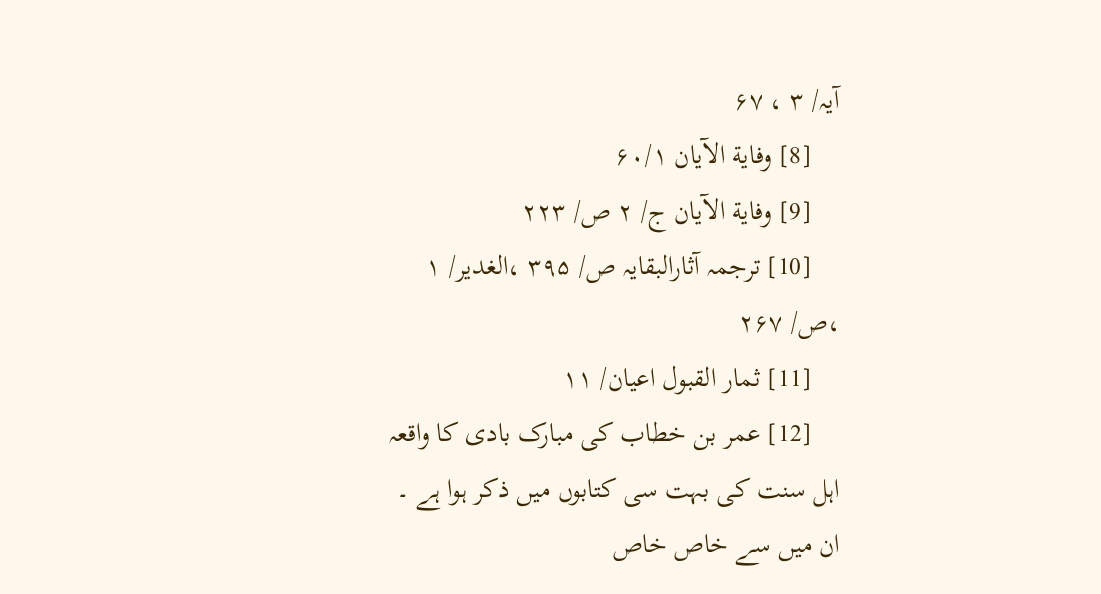آیہ/ ۳ ، ۶۷
    [8] وفایة الآیان ۶۰/۱
    [9] وفایة الآیان ج/ ۲ ص/ ۲۲۳
    [10] ترجمہ آثارالبقایہ ص/ ۳۹۵ ،الغدیر/ ۱ ،ص/ ۲۶۷
    [11] ثمار القبول اعیان/ ۱۱
    [12] عمر بن خطاب کی مبارک بادی کا واقعہ اہل سنت کی بہت سی کتابوں میں ذکر ہوا ہے ۔ ان میں سے خاص خاص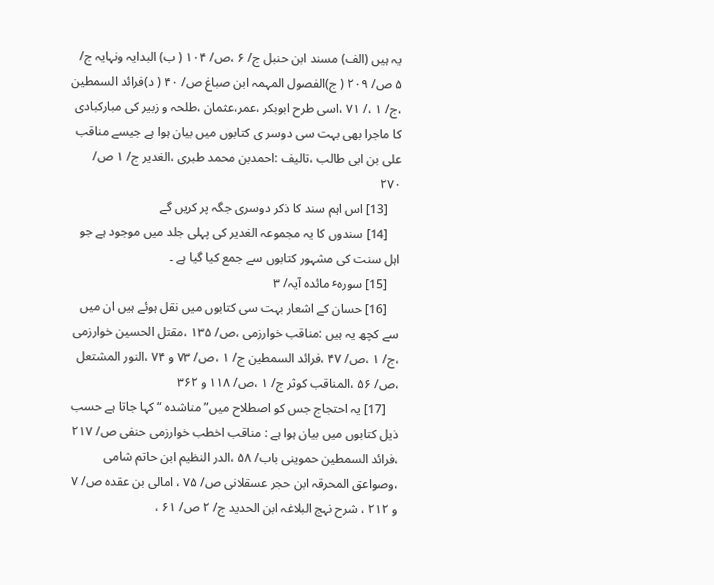یہ ہیں (الف) مسند ابن حنبل ج/ ۶ ،ص/ ۱۰۴ ( ب) البدایہ ونہایہ ج/ ۵ ص/ ۲۰۹ ( ج)الفصول المہمہ ابن صباغ ص/ ۴۰ ( د)فرائد السمطین ،ج/ ۱ ،/ ۷۱ ،اسی طرح ابوبکر ،عمر،عثمان ،طلحہ و زبیر کی مبارکبادی کا ماجرا بھی بہت سی دوسر ی کتابوں میں بیان ہوا ہے جیسے مناقب علی بن ابی طالب ،تالیف :احمدبن محمد طبری ،الغدیر ج/ ۱ ص/ ۲۷۰
    [13] اس اہم سند کا ذکر دوسری جگہ پر کریں گے
    [14] سندوں کا یہ مجموعہ الغدیر کی پہلی جلد میں موجود ہے جو اہل سنت کی مشہور کتابوں سے جمع کیا گیا ہے ۔
    [15] سورہٴ مائدہ آیہ/ ۳
    [16] حسان کے اشعار بہت سی کتابوں میں نقل ہوئے ہیں ان میں سے کچھ یہ ہیں :مناقب خوارزمی ،ص/ ۱۳۵ ،مقتل الحسین خوارزمی ،ج/ ۱ ،ص/ ۴۷ ،فرائد السمطین ج/ ۱ ،ص/ ۷۳ و ۷۴ ،النور المشتعل ،ص/ ۵۶ ،المناقب کوثر ج/ ۱ ،ص/ ۱۱۸ و ۳۶۲
    [17] یہ احتجاج جس کو اصطلاح میں” مناشدہ “کہا جاتا ہے حسب ذیل کتابوں میں بیان ہوا ہے : مناقب اخطب خوارزمی حنفی ص/ ۲۱۷ ،فرائد السمطین حموینی باب/ ۵۸ ،الدر النظیم ابن حاتم شامی ،وصواعق المحرقہ ابن حجر عسقلانی ص/ ۷۵ ، امالی بن عقدہ ص/ ۷ و ۲۱۲ ، شرح نہج البلاغہ ابن الحدید ج/ ۲ ص/ ۶۱ ،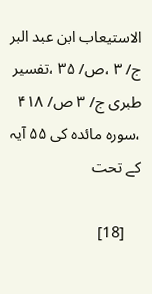الاستیعاب ابن عبد البر ج/ ۳ ،ص/ ۳۵ ،تفسیر طبری ج/ ۳ ص/ ۴۱۸ ،سورہ مائدہ کی ۵۵ آیہ کے تحت

    [18]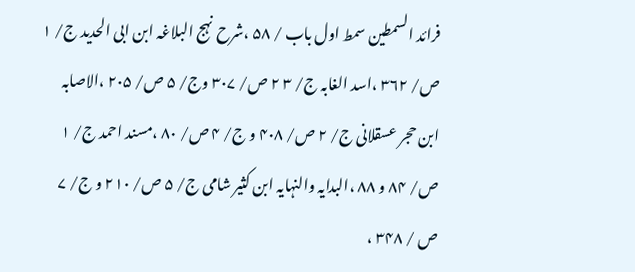فرائد السمطین سمط اول باب / ۵۸ ،شرح نہج البلاغہ ابن ابی الحدید ج/ ۱ ص/ ۳۶۲ ،اسد الغابہ ج/ ۳ ۲ ص/ ۳۰۷ وج/ ۵ ص/ ۲۰۵ ،الاصابہ ابن حجر عسقلانی ج/ ۲ ص/ ۴۰۸ و ج/ ۴ ص/ ۸۰ ،مسند احمد ج/ ۱ ص/ ۸۴ و ۸۸ ،البدایہ والنہایہ ابن کثیر شامی ج/ ۵ ص/ ۲۱۰ و ج/ ۷ ص / ۳۴۸ ،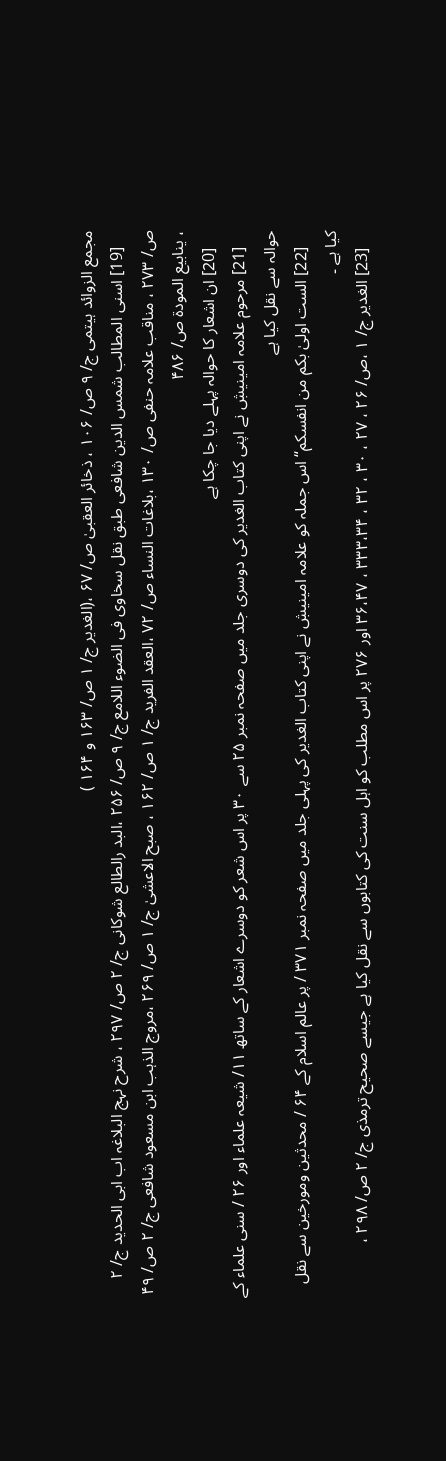مجمع الزوائد ہیتمی ج/ ۹ ص/ ۱۰۶ ، ذخائر العقبیٰ ص/ ۶۷ ،(الغدیر ج/ ۱ ص/ ۱۶۳ و ۱۶۴ )
    [19] اسنی المطالب شمس الدین شافعی طبق نقل سخاوی فی الضوء اللامع ج/ ۹ ص/ ۲۵۶ ،البد رالطالع شوکانی ج/ ۲ ص/ ۲۹۷ ، شرح نہج البلاغہ اب ابی الحدید ج/ ۲ ص/ ۲۷۳ ، مناقب علامہ حنفی ص/ ۱۳۰ ،بلاغات النساء ص/ ۷۲ ،العقد الفرید ج/ ۱ ص/ ۱۶۲ ، صبح الاعشیٰ ج/ ۱ ص/ ۲۶۹ ،مروج الذہب ابن مسعود شافعی ج/ ۲ ص/ ۴۹ ، ینابیع المودة ص/ ۴۸۶
    [20] ان اشعار کا حوالہ پہلے دیا جا چکا ہے
    [21] مرحوم علامہ امینیۺ نے اپنی کتاب الغدیر کی دوسری جلد میں صفحہ نمبر ۲۵ سے ۳۰ پر اس شعر کو دوسرے اشعار کے ساتھ ۱۱/ شیعہ علماء اور ۲۶ / سنی علماء کے حوالہ سے نقل کیا ہے
    [22] الست اولیٰ بکم من انفسکم“ اس جملہ کو علامہ امینیۺ نے اپنی کتاب الغدیر کی پہلی جلد میں صفحہ نمبر ۳۷۱ / پر عالم اسلام کے ۶۴ / محدثین ومورخین سے نقل کیا ہے ۔
    [23] الغدیر ج/ ۱ ،ص/ ۲۶ ، ۲۷ ، ۳۰ ، ۳۲ ، ۳۳۳،۳۴ ، ۳۶،۴۷ اور ۲۷۶ پر اس مطلب کو اہل سنت کی کتابوں سے نقل کیا ہے جیسے صحیح ترمذی ج/ ۲ ص/ ۲۹۸ ،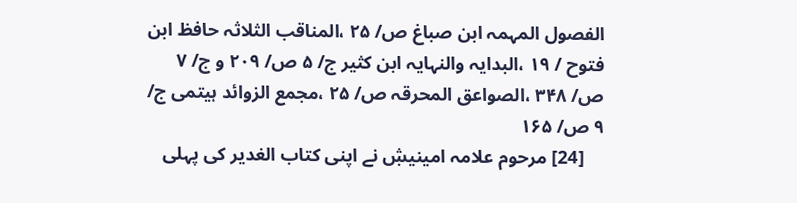الفصول المہمہ ابن صباغ ص/ ۲۵ ،المناقب الثلاثہ حافظ ابن فتوح / ۱۹ ،البدایہ والنہایہ ابن کثیر ج/ ۵ ص/ ۲۰۹ و ج/ ۷ ص/ ۳۴۸ ،الصواعق المحرقہ ص/ ۲۵ ،مجمع الزوائد ہیتمی ج/ ۹ ص/ ۱۶۵
    [24] مرحوم علامہ امینیۺ نے اپنی کتاب الغدیر کی پہلی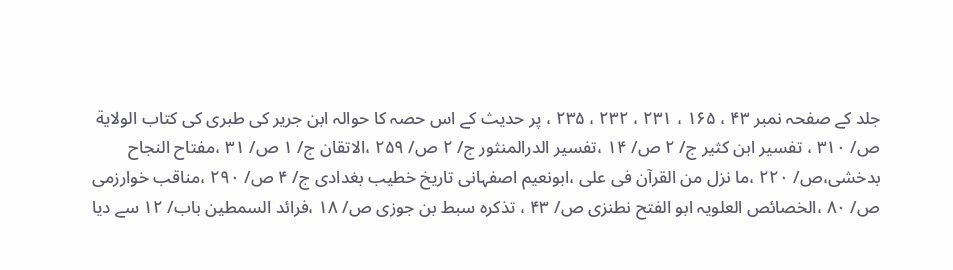جلد کے صفحہ نمبر ۴۳ ، ۱۶۵ ، ۲۳۱ ، ۲۳۲ ، ۲۳۵ ، پر حدیث کے اس حصہ کا حوالہ ابن جریر کی طبری کی کتاب الولایة ص/ ۳۱۰ ، تفسیر ابن کثیر ج/ ۲ ص/ ۱۴ ،تفسیر الدرالمنثور ج/ ۲ ص/ ۲۵۹ ،الاتقان ج/ ۱ ص/ ۳۱ ،مفتاح النجاح بدخشی،ص/ ۲۲۰ ،ما نزل من القرآن فی علی ،ابونعیم اصفہانی تاریخ خطیب بغدادی ج/ ۴ ص/ ۲۹۰ ،مناقب خوارزمی ص/ ۸۰ ،الخصائص العلویہ ابو الفتح نطنزی ص/ ۴۳ ، تذکرہ سبط بن جوزی ص/ ۱۸ ،فرائد السمطین باب/ ۱۲ سے دیا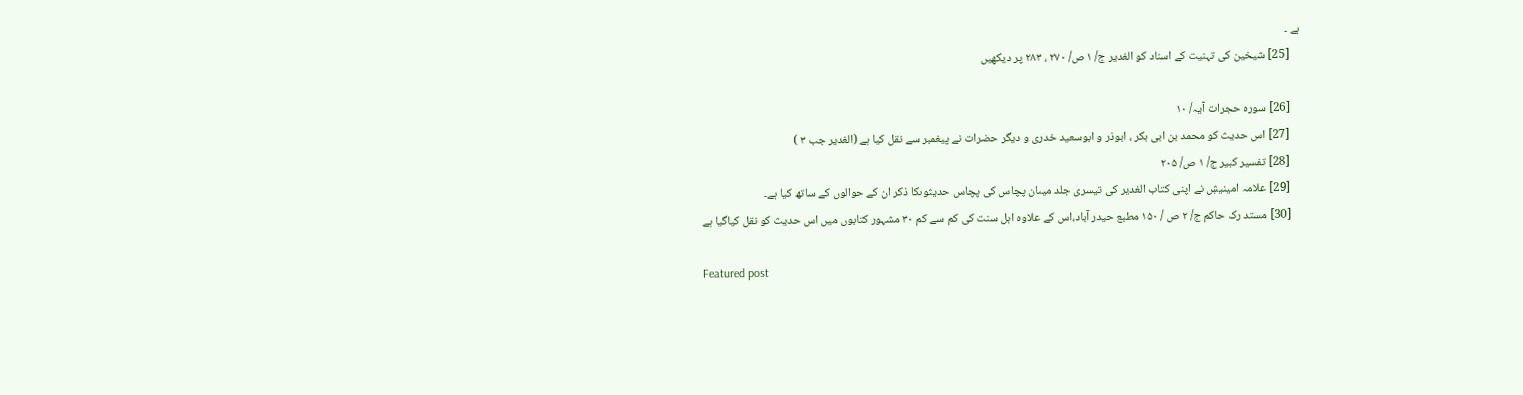ہے ۔
    [25] شیخین کی تہنیت کے اسناد کو الغدیر ج/ ۱ ص/ ۲۷۰ ، ۲۸۳ پر دیکھیں

    [26] سورہ حجرات آیہ/ ۱۰
    [27] اس حدیث کو محمد بن ابی بکر ، ابوذر و ابوسعید خدری و دیگر حضرات نے پیغمبر سے نقل کیا ہے (الغدیر جب ۳ )
    [28] تفسیر کبیر ج/ ۱ ص/ ۲۰۵
    [29] علامہ امینیۺ نے اپنی کتاب الغدیر کی تیسری جلد میںان پچاس کی پچاس حدیثوںکا ذکر ان کے حوالوں کے ساتھ کیا ہے۔
    [30] مستد رک حاکم ج/ ۲ ص / ۱۵۰ مطبع حیدر آباد،اس کے علاوہ اہل سنت کی کم سے کم ۳۰ مشہور کتابوں میں اس حدیث کو نقل کیاگیا ہے

Featured post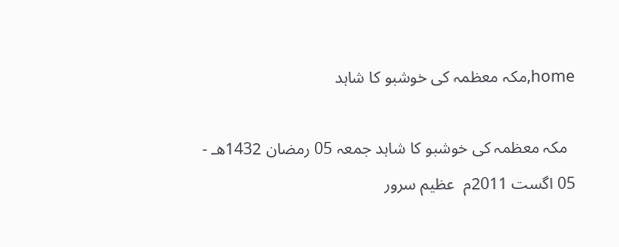home,مکہ معظمہ کی خوشبو کا شاہد

  مکہ معظمہ کی خوشبو کا شاہد جمعہ 05 رمضان 1432هـ - 05 اگست 2011م  عظیم سرور